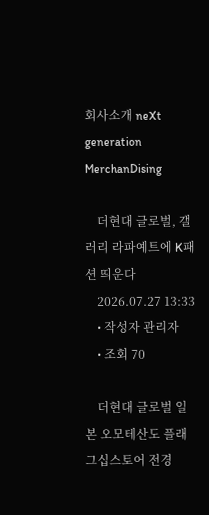회사소개 neXt generation MerchanDising

    더현대 글로벌, 갤러리 라파예트에 K패션 띄운다
    2026.07.27 13:33
    • 작성자 관리자
    • 조회 70

    더현대 글로벌 일본 오모테산도 플래그십스토어 전경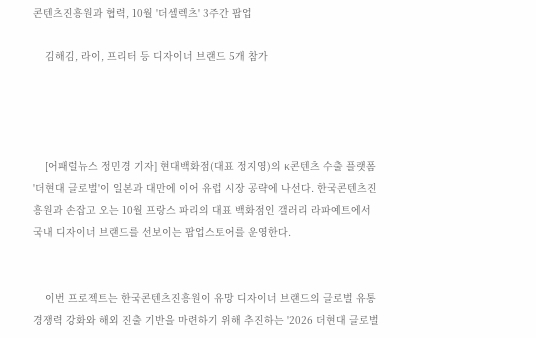콘텐츠진흥원과 협력, 10월 '더셀렉츠' 3주간 팝업

    김해김, 라이, 프리터 등 디자이너 브랜드 5개 참가




    [어패럴뉴스 정민경 기자] 현대백화점(대표 정지영)의 K콘텐츠 수출 플랫폼 '더현대 글로벌'이 일본과 대만에 이어 유럽 시장 공략에 나선다. 한국콘텐츠진흥원과 손잡고 오는 10월 프랑스 파리의 대표 백화점인 갤러리 라파예트에서 국내 디자이너 브랜드를 선보이는 팝업스토어를 운영한다.


    이번 프로젝트는 한국콘텐츠진흥원이 유망 디자이너 브랜드의 글로벌 유통 경쟁력 강화와 해외 진출 기반을 마련하기 위해 추진하는 '2026 더현대 글로벌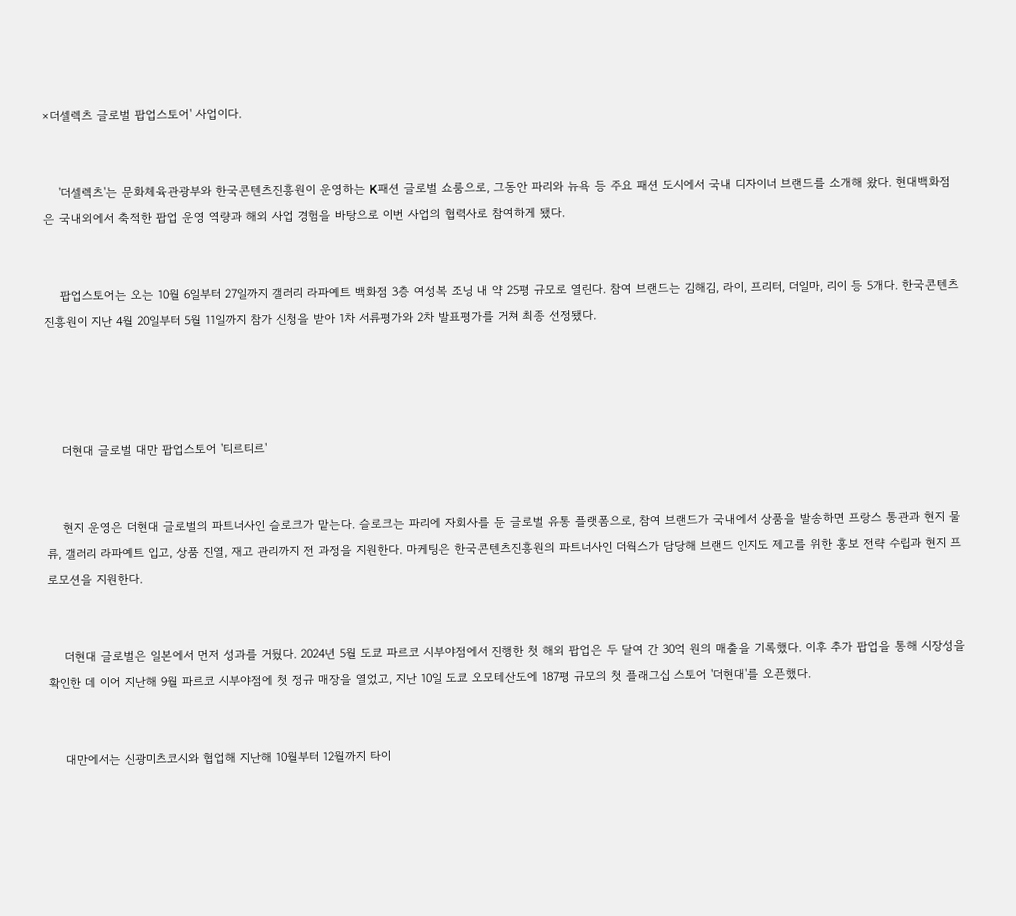×더셀렉츠 글로벌 팝업스토어' 사업이다.


    '더셀렉츠'는 문화체육관광부와 한국콘텐츠진흥원이 운영하는 K패션 글로벌 쇼룸으로, 그동안 파리와 뉴욕 등 주요 패션 도시에서 국내 디자이너 브랜드를 소개해 왔다. 현대백화점은 국내외에서 축적한 팝업 운영 역량과 해외 사업 경험을 바탕으로 이번 사업의 협력사로 참여하게 됐다.


    팝업스토어는 오는 10월 6일부터 27일까지 갤러리 라파예트 백화점 3층 여성복 조닝 내 약 25평 규모로 열린다. 참여 브랜드는 김해김, 라이, 프리터, 더일마, 리이 등 5개다. 한국콘텐츠진흥원이 지난 4월 20일부터 5월 11일까지 참가 신청을 받아 1차 서류평가와 2차 발표평가를 거쳐 최종 선정됐다.




    더현대 글로벌 대만 팝업스토어 '티르티르'


    현지 운영은 더현대 글로벌의 파트너사인 슬로크가 맡는다. 슬로크는 파리에 자회사를 둔 글로벌 유통 플랫폼으로, 참여 브랜드가 국내에서 상품을 발송하면 프랑스 통관과 현지 물류, 갤러리 라파예트 입고, 상품 진열, 재고 관리까지 전 과정을 지원한다. 마케팅은 한국콘텐츠진흥원의 파트너사인 더웍스가 담당해 브랜드 인지도 제고를 위한 홍보 전략 수립과 현지 프로모션을 지원한다.


    더현대 글로벌은 일본에서 먼저 성과를 거뒀다. 2024년 5월 도쿄 파르코 시부야점에서 진행한 첫 해외 팝업은 두 달여 간 30억 원의 매출을 기록했다. 이후 추가 팝업을 통해 시장성을 확인한 데 이어 지난해 9월 파르코 시부야점에 첫 정규 매장을 열었고, 지난 10일 도쿄 오모테산도에 187평 규모의 첫 플래그십 스토어 '더현대'를 오픈했다.


    대만에서는 신광미츠코시와 협업해 지난해 10월부터 12월까지 타이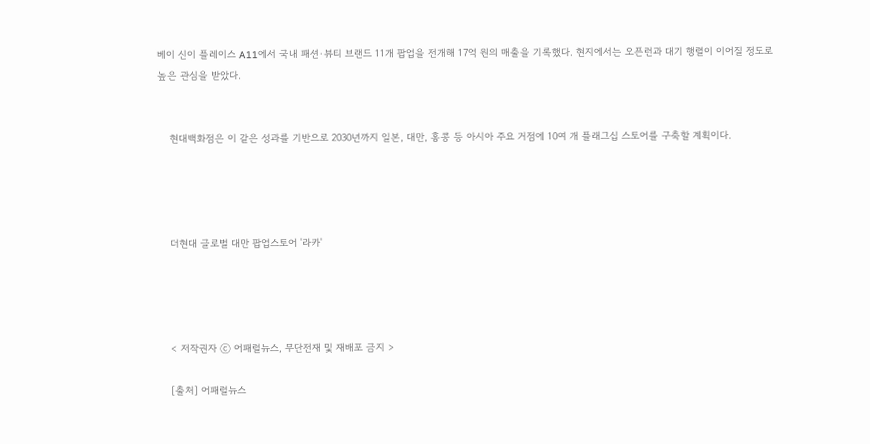베이 신이 플레이스 A11에서 국내 패션·뷰티 브랜드 11개 팝업을 전개해 17억 원의 매출을 기록했다. 현지에서는 오픈런과 대기 행렬이 이어질 정도로 높은 관심을 받았다.


    현대백화점은 이 같은 성과를 기반으로 2030년까지 일본, 대만, 홍콩 등 아시아 주요 거점에 10여 개 플래그십 스토어를 구축할 계획이다.




    더현대 글로벌 대만 팝업스토어 '라카'




    < 저작권자 ⓒ 어패럴뉴스, 무단전재 및 재배포 금지 >

    [출처] 어패럴뉴스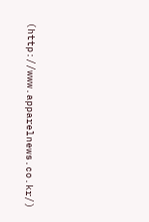(http://www.apparelnews.co.kr/)